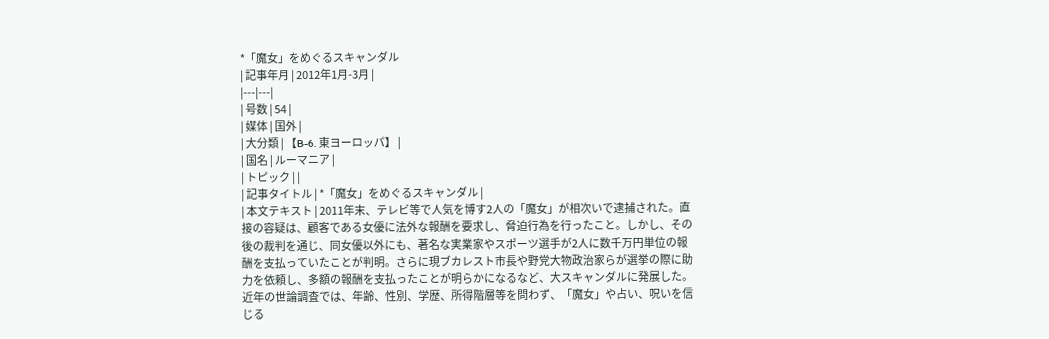*「魔女」をめぐるスキャンダル
| 記事年月 | 2012年1月-3月 |
|---|---|
| 号数 | 54 |
| 媒体 | 国外 |
| 大分類 | 【B-6. 東ヨーロッパ】 |
| 国名 | ルーマニア |
| トピック | |
| 記事タイトル | *「魔女」をめぐるスキャンダル |
| 本文テキスト | 2011年末、テレビ等で人気を博す2人の「魔女」が相次いで逮捕された。直接の容疑は、顧客である女優に法外な報酬を要求し、脅迫行為を行ったこと。しかし、その後の裁判を通じ、同女優以外にも、著名な実業家やスポーツ選手が2人に数千万円単位の報酬を支払っていたことが判明。さらに現ブカレスト市長や野党大物政治家らが選挙の際に助力を依頼し、多額の報酬を支払ったことが明らかになるなど、大スキャンダルに発展した。 近年の世論調査では、年齢、性別、学歴、所得階層等を問わず、「魔女」や占い、呪いを信じる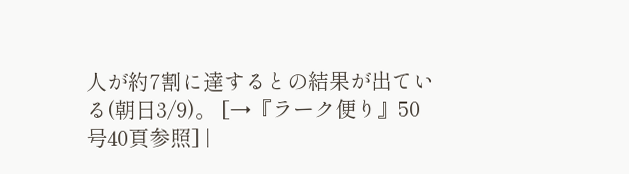人が約7割に達するとの結果が出ている(朝日3/9)。 [→『ラーク便り』50号40頁参照] |